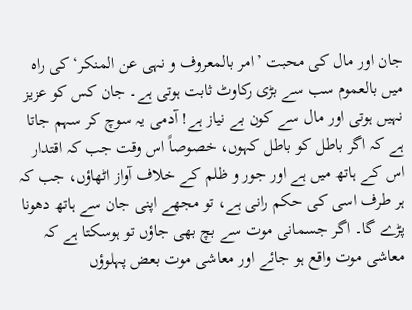جان اور مال کی محبت ’امر بالمعروف و نہی عن المنکر‘کی راہ میں بالعموم سب سے بڑی رکاوٹ ثابت ہوتی ہے۔ جان کس کو عزیز نہیں ہوتی اور مال سے کون بے نیاز ہے! آدمی یہ سوچ کر سہم جاتا ہے کہ اگر باطل کو باطل کہوں، خصوصاً اس وقت جب کہ اقتدار اس کے ہاتھ میں ہے اور جور و ظلم کے خلاف آواز اٹھاؤں، جب کہ ہر طرف اسی کی حکم رانی ہے، تو مجھے اپنی جان سے ہاتھ دھونا پڑے گا۔ اگر جسمانی موت سے بچ بھی جاؤں تو ہوسکتا ہے کہ معاشی موت واقع ہو جائے اور معاشی موت بعض پہلوؤں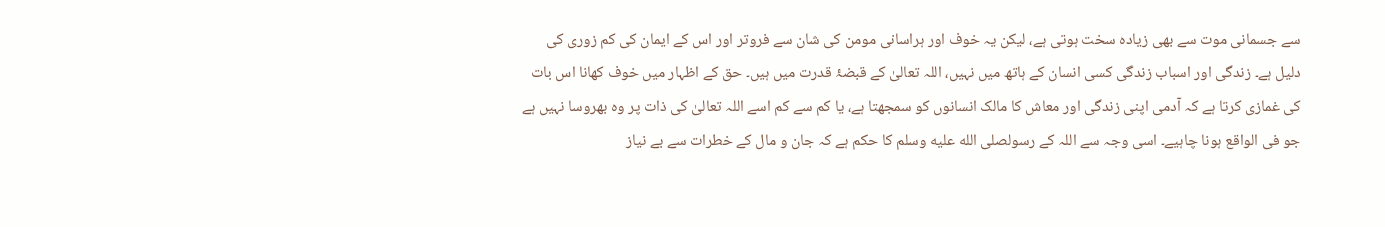سے جسمانی موت سے بھی زیادہ سخت ہوتی ہے، لیکن یہ خوف اور ہراسانی مومن کی شان سے فروتر اور اس کے ایمان کی کم زوری کی دلیل ہے۔ زندگی اور اسباب زندگی کسی انسان کے ہاتھ میں نہیں، اللہ تعالیٰ کے قبضۂ قدرت میں ہیں۔ حق کے اظہار میں خوف کھانا اس بات کی غمازی کرتا ہے کہ آدمی اپنی زندگی اور معاش کا مالک انسانوں کو سمجھتا ہے، یا کم سے کم اسے اللہ تعالیٰ کی ذات پر وہ بھروسا نہیں ہے جو فی الواقع ہونا چاہیے۔ اسی وجہ سے اللہ کے رسولصلى الله عليه وسلم کا حکم ہے کہ جان و مال کے خطرات سے بے نیاز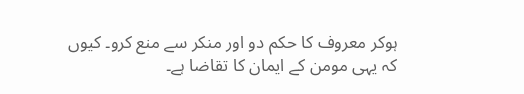ہوکر معروف کا حکم دو اور منکر سے منع کرو۔ کیوں کہ یہی مومن کے ایمان کا تقاضا ہے۔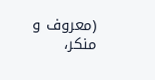(معروف و منکر،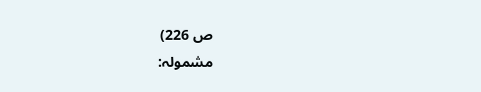ص 226)
مشمولہ: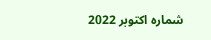شمارہ اکتوبر 2022